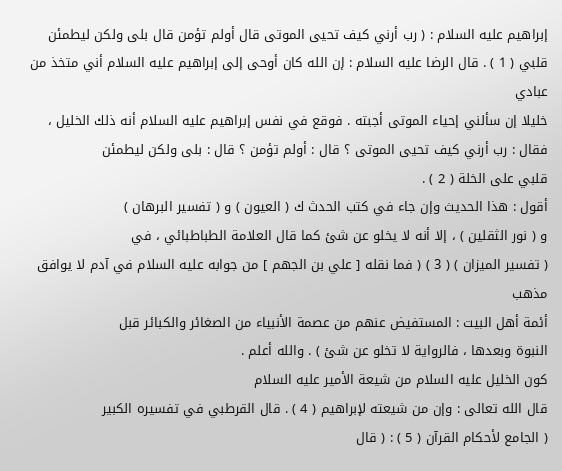إبراهيم عليه السلام : ( رب أرني كيف تحيى الموتى قال أولم تؤمن قال بلى ولكن ليطمئن
قلبي ( 1 ) . قال الرضا عليه السلام : إن الله كان أوحى إلى إبراهيم عليه السلام أني متخذ من عبادي
خليلا إن سألني إحياء الموتى أجبته . فوقع في نفس إبراهيم عليه السلام أنه ذلك الخليل ،
فقال : رب أرني كيف تحيى الموتى ؟ قال : أولم تؤمن ؟ قال : بلى ولكن ليطمئن
قلبي على الخلة ( 2 ) .
أقول : هذا الحديث وإن جاء في كتب الحدث ك ( العيون ) و ( تفسير البرهان )
و ( نور الثقلين ) ، إلا أنه لا يخلو عن شئ كما قال العلامة الطباطبائي ، في
( تفسير الميزان ) ( 3 ) ( فما نقله [ علي بن الجهم ] من جوابه عليه السلام في آدم لا يوافق مذهب
أئمة أهل البيت : المستفيض عنهم من عصمة الأنبياء من الصغائر والكبائر قبل
النبوة وبعدها ، فالرواية لا تخلو عن شئ ) . والله أعلم .
كون الخليل عليه السلام من شيعة الأمير عليه السلام
قال الله تعالى : وإن من شيعته لإبراهيم ( 4 ) . قال القرطبي في تفسيره الكبير
( الجامع لأحكام القرآن ( 5 ) : ( قال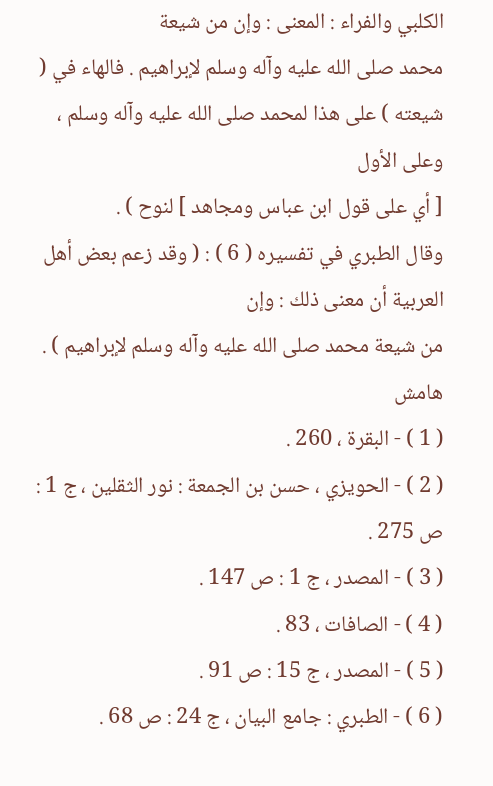الكلبي والفراء : المعنى : وإن من شيعة
محمد صلى الله عليه وآله وسلم لإبراهيم . فالهاء في ( شيعته ) على هذا لمحمد صلى الله عليه وآله وسلم ، وعلى الأول
[ أي على قول ابن عباس ومجاهد ] لنوح ) .
وقال الطبري في تفسيره ( 6 ) : ( وقد زعم بعض أهل العربية أن معنى ذلك : وإن
من شيعة محمد صلى الله عليه وآله وسلم لإبراهيم ) .
هامش
( 1 ) - البقرة ، 260 .
( 2 ) - الحويزي ، حسن بن الجمعة : نور الثقلين ، ج 1 : ص 275 .
( 3 ) - المصدر ، ج 1 : ص 147 .
( 4 ) - الصافات ، 83 .
( 5 ) - المصدر ، ج 15 : ص 91 .
( 6 ) - الطبري : جامع البيان ، ج 24 : ص 68 .